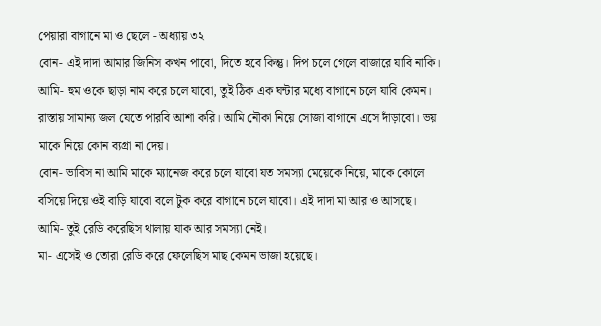পেয়ারা বাগানে মা ও ছেলে - অধ্যায় ৩২
বোন- এই দাদা আমার জিনিস কখন পাবো, দিতে হবে কিন্তু। দিপ চলে গেলে বাজারে যাবি নাকি।
আমি- হুম ওকে ছাড়া নাম করে চলে যাবো, তুই ঠিক এক ঘন্টার মধ্যে বাগানে চলে যাবি কেমন। রাস্তায় সামান্য জল যেতে পারবি আশা করি। আমি নৌকা নিয়ে সোজা বাগানে এসে দাঁড়াবো। ভয় মাকে নিয়ে কোন ব্যগ্রা না দেয়।
বোন- ভাবিস না আমি মাকে ম্যানেজ করে চলে যাবো যত সমস্যা মেয়েকে নিয়ে, মাকে কোলে বসিয়ে দিয়ে ওই বাড়ি যাবো বলে টুক করে বাগানে চলে যাবো। এই দাদা মা আর ও আসছে।
আমি- তুই রেডি করেছিস থালায় যাক আর সমস্যা নেই।
মা- এসেই ও তোরা রেডি করে ফেলেছিস মাছ কেমন ভাজা হয়েছে।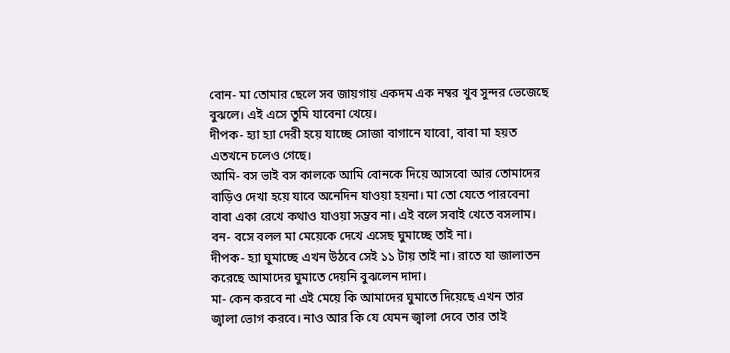বোন- মা তোমার ছেলে সব জায়গায় একদম এক নম্বর খুব সুন্দর ভেজেছে বুঝলে। এই এসে তুমি যাবেনা খেয়ে।
দীপক- হ্যা হ্যা দেরী হয়ে যাচ্ছে সোজা বাগানে যাবো, বাবা মা হয়ত এতখনে চলেও গেছে।
আমি- বস ভাই বস কালকে আমি বোনকে দিয়ে আসবো আর তোমাদের বাড়িও দেখা হয়ে যাবে অনেদিন যাওয়া হয়না। মা তো যেতে পারবেনা বাবা একা রেখে কথাও যাওয়া সম্ভব না। এই বলে সবাই খেতে বসলাম।
বন- বসে বলল মা মেয়েকে দেখে এসেছ ঘুমাচ্ছে তাই না।
দীপক- হ্যা ঘুমাচ্ছে এখন উঠবে সেই ১১ টায় তাই না। রাতে যা জালাতন করেছে আমাদের ঘুমাতে দেয়নি বুঝলেন দাদা।
মা- কেন করবে না এই মেয়ে কি আমাদের ঘুমাতে দিয়েছে এখন তার জ্বালা ভোগ করবে। নাও আর কি যে যেমন জ্বালা দেবে তার তাই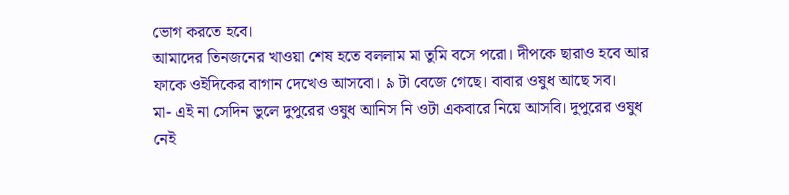ভোগ করতে হবে।
আমাদের তিনজনের খাওয়া শেষ হতে বললাম মা তুমি বসে পরো। দীপকে ছারাও হবে আর ফাকে ওইদিকের বাগান দেখেও আসবো। ৯ টা বেজে গেছে। বাবার ওষুধ আছে সব।
মা- এই না সেদিন ভুলে দুপুরের ওষুধ আনিস নি ওটা একবারে নিয়ে আসবি। দুপুরের ওষুধ নেই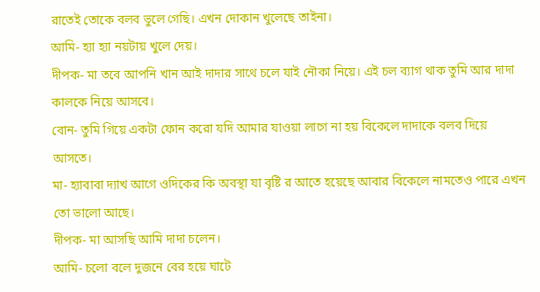রাতেই তোকে বলব ভুলে গেছি। এখন দোকান খুলেছে তাইনা।
আমি- হ্যা হ্যা নয়টায় খুলে দেয়।
দীপক- মা তবে আপনি খান আই দাদার সাথে চলে যাই নৌকা নিয়ে। এই চল ব্যাগ থাক তুমি আর দাদা কালকে নিয়ে আসবে।
বোন- তুমি গিয়ে একটা ফোন করো যদি আমার যাওয়া লাগে না হয় বিকেলে দাদাকে বলব দিয়ে আসতে।
মা- হ্যাবাবা দ্যাখ আগে ওদিকের কি অবস্থা যা বৃষ্টি র আতে হয়েছে আবার বিকেলে নামতেও পারে এখন তো ভালো আছে।
দীপক- মা আসছি আমি দাদা চলেন।
আমি- চলো বলে দুজনে বের হয়ে ঘাটে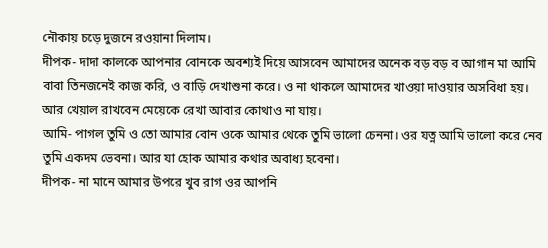নৌকায় চড়ে দুজনে রওয়ানা দিলাম।
দীপক- দাদা কালকে আপনার বোনকে অবশ্যই দিয়ে আসবেন আমাদের অনেক বড় বড় ব আগান মা আমি বাবা তিনজনেই কাজ করি, ও বাড়ি দেখাশুনা করে। ও না থাকলে আমাদের খাওয়া দাওয়ার অসবিধা হয়। আর খেয়াল রাখবেন মেয়েকে রেখা আবার কোথাও না যায়।
আমি- পাগল তুমি ও তো আমার বোন ওকে আমার থেকে তুমি ভালো চেননা। ওর যত্ন আমি ভালো করে নেব তুমি একদম ভেবনা। আর যা হোক আমার কথার অবাধ্য হবেনা।
দীপক- না মানে আমার উপরে খুব রাগ ওর আপনি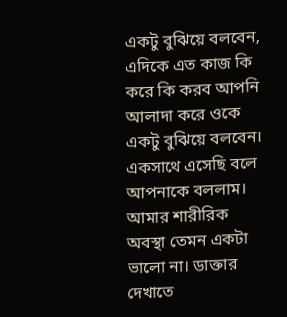একটু বুঝিয়ে বলবেন, এদিকে এত কাজ কি করে কি করব আপনি আলাদা করে ওকে একটু বুঝিয়ে বলবেন। একসাথে এসেছি বলে আপনাকে বললাম। আমার শারীরিক অবস্থা তেমন একটা ভালো না। ডাক্তার দেখাতে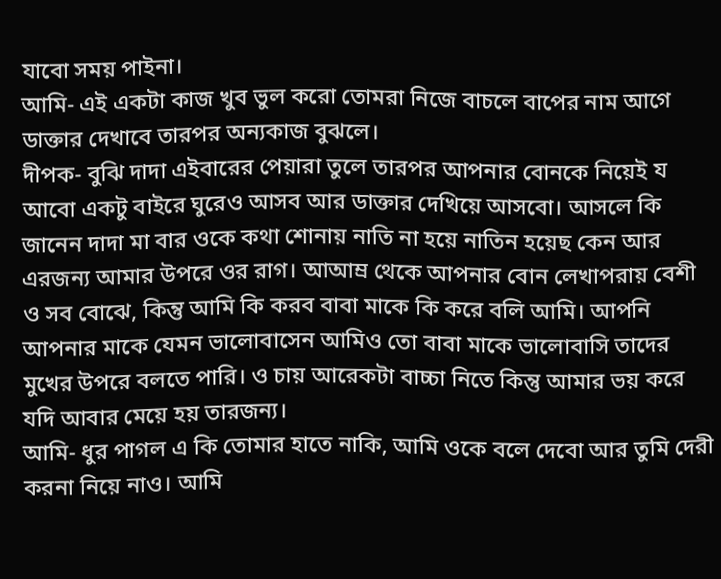যাবো সময় পাইনা।
আমি- এই একটা কাজ খুব ভুল করো তোমরা নিজে বাচলে বাপের নাম আগে ডাক্তার দেখাবে তারপর অন্যকাজ বুঝলে।
দীপক- বুঝি দাদা এইবারের পেয়ারা তুলে তারপর আপনার বোনকে নিয়েই য আবো একটু বাইরে ঘুরেও আসব আর ডাক্তার দেখিয়ে আসবো। আসলে কি জানেন দাদা মা বার ওকে কথা শোনায় নাতি না হয়ে নাতিন হয়েছ কেন আর এরজন্য আমার উপরে ওর রাগ। আআম্র থেকে আপনার বোন লেখাপরায় বেশী ও সব বোঝে, কিন্তু আমি কি করব বাবা মাকে কি করে বলি আমি। আপনি আপনার মাকে যেমন ভালোবাসেন আমিও তো বাবা মাকে ভালোবাসি তাদের মুখের উপরে বলতে পারি। ও চায় আরেকটা বাচ্চা নিতে কিন্তু আমার ভয় করে যদি আবার মেয়ে হয় তারজন্য।
আমি- ধুর পাগল এ কি তোমার হাতে নাকি, আমি ওকে বলে দেবো আর তুমি দেরী করনা নিয়ে নাও। আমি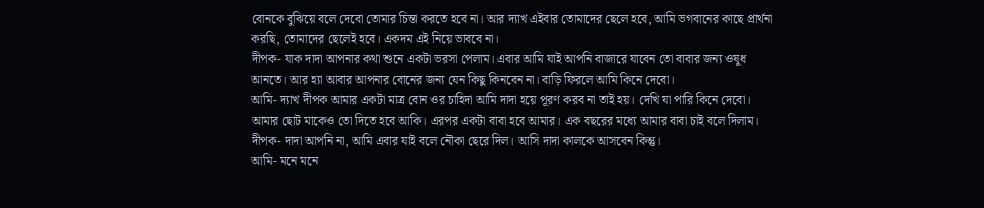বোনকে বুঝিয়ে বলে দেবো তোমার চিন্তা করতে হবে না। আর দ্যাখ এইবার তোমাদের ছেলে হবে, আমি ভগবানের কাছে প্রার্থনা করছি, তোমাদের ছেলেই হবে। একদম এই নিয়ে ভাববে না।
দীপক- যাক দাদা আপনার কথা শুনে একটা ভরসা পেলাম। এবার আমি যাই আপনি বাজারে যাবেন তো বাবার জন্য ওষুধ আনতে। আর হ্যা আবার আপনার বোনের জন্য যেন কিছু কিনবেন না। বাড়ি ফিরলে আমি কিনে দেবো।
আমি- দ্যাখ দীপক আমার একটা মাত্র বোন ওর চাহিদা আমি দাদা হয়ে পূরণ করব না তাই হয়। দেখি যা পারি কিনে দেবো। আমার ছোট মাকেও তো দিতে হবে আকি। এরপর একটা বাবা হবে আমার। এক বছরের মধ্যে আমার বাবা চাই বলে দিলাম।
দীপক- দাদা আপনি না, আমি এবার যাই বলে নৌকা ছেরে দিল। আসি দাদা কালকে আসবেন কিন্তু।
আমি- মনে মনে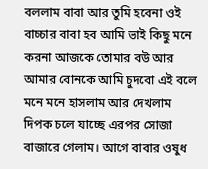বললাম বাবা আর তুমি হবেনা ওই বাচ্চার বাবা হব আমি ভাই কিছু মনে করনা আজকে তোমার বউ আর আমার বোনকে আমি চুদবো এই বলে মনে মনে হাসলাম আর দেখলাম দিপক চলে যাচ্ছে এরপর সোজা বাজারে গেলাম। আগে বাবার ওষুধ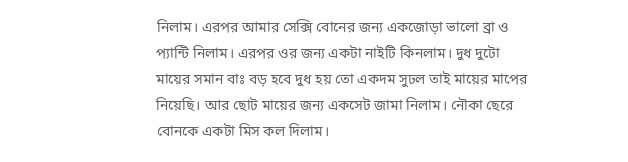নিলাম। এরপর আমার সেক্সি বোনের জন্য একজোড়া ভালো ব্রা ও প্যান্টি নিলাম। এরপর ওর জন্য একটা নাইটি কিনলাম। দুধ দুটো মায়ের সমান বাঃ বড় হবে দুধ হয় তো একদম সুঢল তাই মায়ের মাপের নিয়েছি। আর ছোট মায়ের জন্য একসেট জামা নিলাম। নৌকা ছেরে বোনকে একটা মিস কল দিলাম।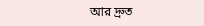আর দ্রুত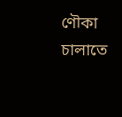ণৌকা চালাতে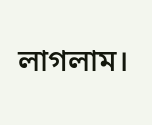লাগলাম।